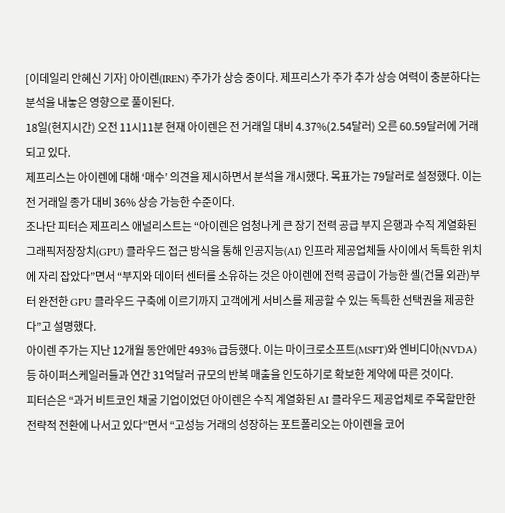[이데일리 안혜신 기자] 아이렌(IREN) 주가가 상승 중이다. 제프리스가 주가 추가 상승 여력이 충분하다는 분석을 내놓은 영향으로 풀이된다.
18일(현지시간) 오전 11시11분 현재 아이렌은 전 거래일 대비 4.37%(2.54달러) 오른 60.59달러에 거래되고 있다.
제프리스는 아이렌에 대해 ‘매수’ 의견을 제시하면서 분석을 개시했다. 목표가는 79달러로 설정했다. 이는 전 거래일 종가 대비 36% 상승 가능한 수준이다.
조나단 피터슨 제프리스 애널리스트는 “아이렌은 엄청나게 큰 장기 전력 공급 부지 은행과 수직 계열화된 그래픽저장장치(GPU) 클라우드 접근 방식을 통해 인공지능(AI) 인프라 제공업체들 사이에서 독특한 위치에 자리 잡았다”면서 “부지와 데이터 센터를 소유하는 것은 아이렌에 전력 공급이 가능한 셸(건물 외관)부터 완전한 GPU 클라우드 구축에 이르기까지 고객에게 서비스를 제공할 수 있는 독특한 선택권을 제공한다”고 설명했다.
아이렌 주가는 지난 12개월 동안에만 493% 급등했다. 이는 마이크로소프트(MSFT)와 엔비디아(NVDA) 등 하이퍼스케일러들과 연간 31억달러 규모의 반복 매출을 인도하기로 확보한 계약에 따른 것이다.
피터슨은 “과거 비트코인 채굴 기업이었던 아이렌은 수직 계열화된 AI 클라우드 제공업체로 주목할만한 전략적 전환에 나서고 있다”면서 “고성능 거래의 성장하는 포트폴리오는 아이렌을 코어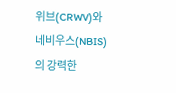위브(CRWV)와 네비우스(NBIS)의 강력한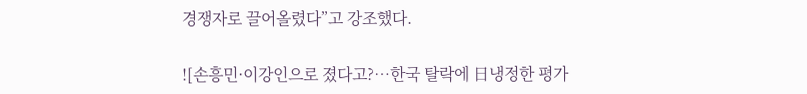경쟁자로 끌어올렸다”고 강조했다.

![손흥민·이강인으로 졌다고?…한국 탈락에 日냉정한 평가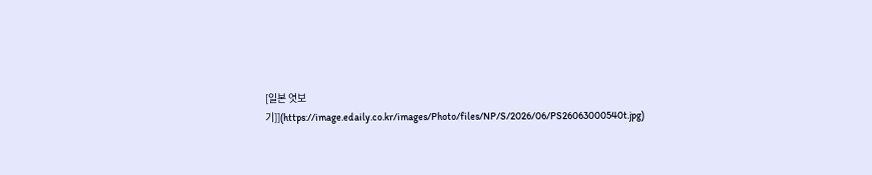[일본 엿보기]](https://image.edaily.co.kr/images/Photo/files/NP/S/2026/06/PS26063000540t.jpg)